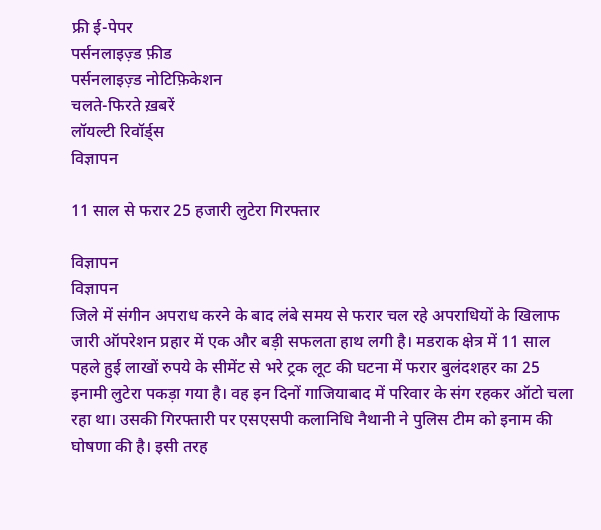फ्री ई-पेपर
पर्सनलाइज़्ड फ़ीड
पर्सनलाइज़्ड नोटिफ़िकेशन
चलते-फिरते ख़बरें
लॉयल्टी रिवॉर्ड्स
विज्ञापन

11 साल से फरार 25 हजारी लुटेरा गिरफ्तार

विज्ञापन
विज्ञापन
जिले में संगीन अपराध करने के बाद लंबे समय से फरार चल रहे अपराधियों के खिलाफ जारी ऑपरेशन प्रहार में एक और बड़ी सफलता हाथ लगी है। मडराक क्षेत्र में 11 साल पहले हुई लाखों रुपये के सीमेंट से भरे ट्रक लूट की घटना में फरार बुलंदशहर का 25 इनामी लुटेरा पकड़ा गया है। वह इन दिनों गाजियाबाद में परिवार के संग रहकर ऑटो चला रहा था। उसकी गिरफ्तारी पर एसएसपी कलानिधि नैथानी ने पुलिस टीम को इनाम की घोषणा की है। इसी तरह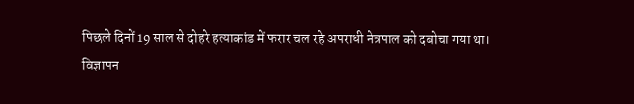पिछले दिनों 19 साल से दोहरे हत्याकांड में फरार चल रहे अपराधी नेत्रपाल को दबोचा गया था।
विज्ञापन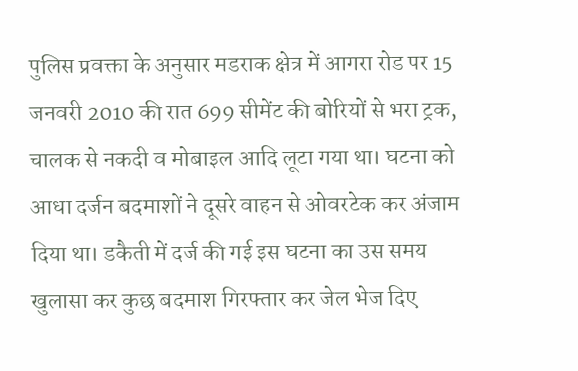पुलिस प्रवक्ता के अनुसार मडराक क्षेत्र में आगरा रोड पर 15 जनवरी 2010 की रात 699 सीमेंट की बोरियों से भरा ट्रक, चालक से नकदी व मोबाइल आदि लूटा गया था। घटना को आधा दर्जन बदमाशों ने दूसरे वाहन से ओवरटेक कर अंजाम दिया था। डकैती में दर्ज की गई इस घटना का उस समय खुलासा कर कुछ बदमाश गिरफ्तार कर जेल भेज दिए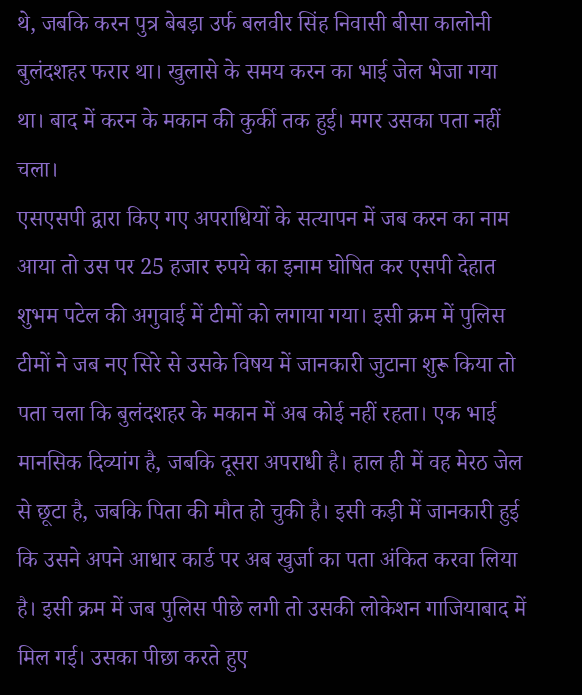थे, जबकि करन पुत्र बेबड़ा उर्फ बलवीर सिंह निवासी बीसा कालोनी बुलंदशहर फरार था। खुलासे के समय करन का भाई जेल भेजा गया था। बाद में करन के मकान की कुर्की तक हुई। मगर उसका पता नहीं चला।
एसएसपी द्वारा किए गए अपराधियों के सत्यापन में जब करन का नाम आया तो उस पर 25 हजार रुपये का इनाम घोषित कर एसपी देहात शुभम पटेल की अगुवाई में टीमों को लगाया गया। इसी क्रम में पुलिस टीमों ने जब नए सिरे से उसके विषय में जानकारी जुटाना शुरू किया तो पता चला कि बुलंदशहर के मकान में अब कोई नहीं रहता। एक भाई मानसिक दिव्यांग है, जबकि दूसरा अपराधी है। हाल ही में वह मेरठ जेल से छूटा है, जबकि पिता की मौत हो चुकी है। इसी कड़ी में जानकारी हुई कि उसने अपने आधार कार्ड पर अब खुर्जा का पता अंकित करवा लिया है। इसी क्रम में जब पुलिस पीछे लगी तो उसकी लोकेशन गाजियाबाद में मिल गई। उसका पीछा करते हुए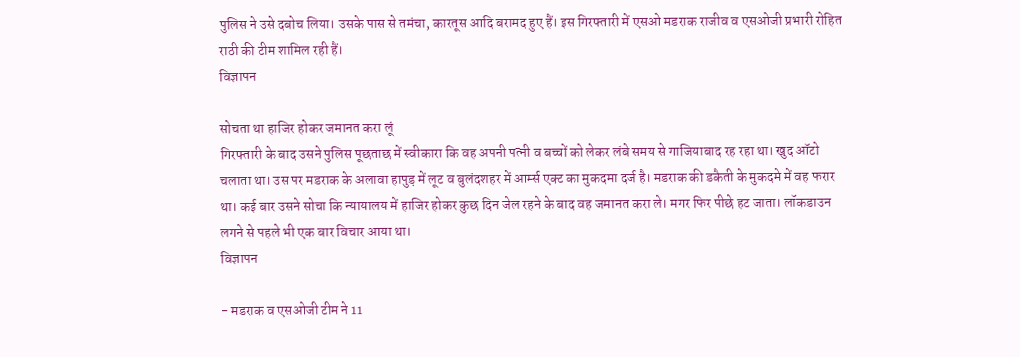पुलिस ने उसे दबोच लिया। उसके पास से तमंचा, कारतूस आदि बरामद हुए हैं। इस गिरफ्तारी में एसओ मडराक राजीव व एसओजी प्रभारी रोहित राठी की टीम शामिल रही हैं।
विज्ञापन

सोचता था हाजिर होकर जमानत करा लूं
गिरफ्तारी के बाद उसने पुलिस पूछताछ में स्वीकारा कि वह अपनी पत्नी व बच्चों को लेकर लंबे समय से गाजियाबाद रह रहा था। खुद ऑटो चलाता था। उस पर मडराक के अलावा हापुड़ में लूट व बुलंदशहर में आर्म्स एक्ट का मुकदमा दर्ज है। मडराक की डकैती के मुकदमे में वह फरार था। कई बार उसने सोचा कि न्यायालय में हाजिर होकर कुछ दिन जेल रहने के बाद वह जमानत करा ले। मगर फिर पीछे हट जाता। लॉकडाउन लगने से पहले भी एक बार विचार आया था।
विज्ञापन

- मडराक व एसओजी टीम ने 11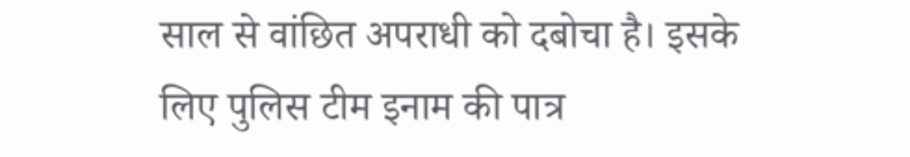साल से वांछित अपराधी को दबोचा है। इसके लिए पुलिस टीम इनाम की पात्र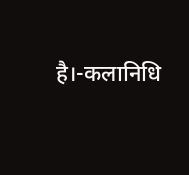है।-कलानिधि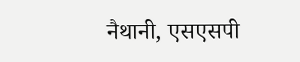नैथानी, एसएसपी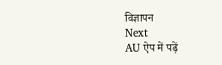विज्ञापन
Next
AU ऐप में पढ़ें